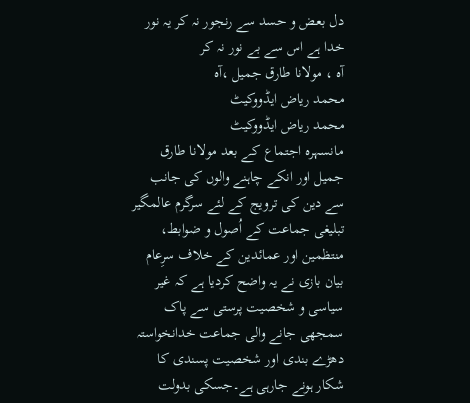دل بعض و حسد سے رنجور نہ کر یہ نور خدا ہے اس سے بے نور نہ کر
آہ ، مولانا طارق جمیل ،آہ
محمد ریاض ایڈووکیٹ
محمد ریاض ایڈووکیٹ
مانسہرہ اجتماع کے بعد مولانا طارق جمیل اور انکے چاہنے والوں کی جانب سے دین کی ترویج کے لئے سرگرم عالمگیر تبلیغی جماعت کے اُصول و ضوابط، منتظمین اور عمائدین کے خلاف سرِعام بیان بازی نے یہ واضح کردیا ہے کہ غیر سیاسی و شخصیت پرستی سے پاک سمجھی جانے والی جماعت خدانخواستہ دھڑے بندی اور شخصیت پسندی کا شکار ہونے جارہی ہے۔جسکی بدولت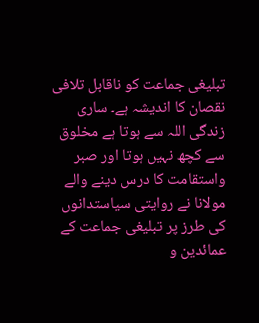تبلیغی جماعت کو ناقابل تلافی نقصان کا اندیشہ ہے۔ ساری زندگی اللہ سے ہوتا ہے مخلوق سے کچھ نہیں ہوتا اور صبر واستقامت کا درس دینے والے مولانا نے روایتی سیاستدانوں کی طرز پر تبلیغی جماعت کے عمائدین و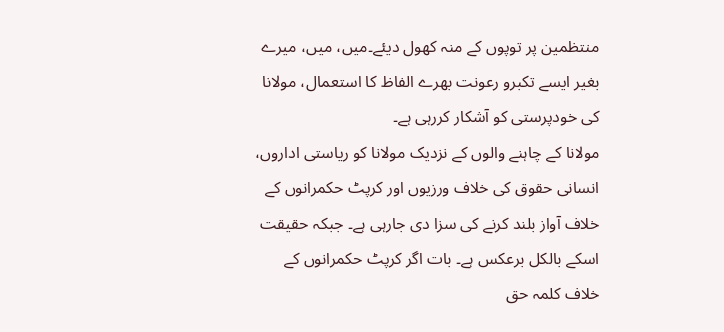منتظمین پر توپوں کے منہ کھول دیئے۔میں، میں، میرے بغیر ایسے تکبرو رعونت بھرے الفاظ کا استعمال، مولانا کی خودپرستی کو آشکار کررہی ہے۔
مولانا کے چاہنے والوں کے نزدیک مولانا کو ریاستی اداروں، انسانی حقوق کی خلاف ورزیوں اور کرپٹ حکمرانوں کے خلاف آواز بلند کرنے کی سزا دی جارہی ہے۔ جبکہ حقیقت اسکے بالکل برعکس ہے۔ بات اگر کرپٹ حکمرانوں کے خلاف کلمہ حق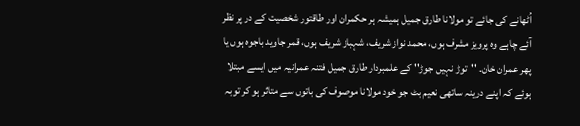اُٹھانے کی جائے تو مولانا طارق جمیل ہمیشہ ہر حکمران اور طاقتور شخصیت کے در پر نظر آئے چاہے وہ پرویز مشرف ہوں، محمد نواز شریف، شہباز شریف ہوں، قمر جاوید باجوہ ہوں یا پھر عمران خان۔ ''توڑ نہیں جوڑ'' کے علمبردار طارق جمیل فتنہ عمرانیہ میں ایسے مبتلا ہوئے کہ اپنے درینہ ساتھی نعیم بٹ جو خود مولانا موصوف کی باتوں سے متاثر ہو کر توبہ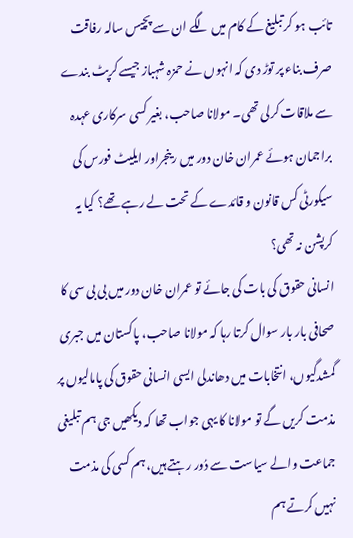تائب ہو کر تبلیغ کے کام میں لگے ان سے پچیس سالہ رفاقت صرف بناء پر توڑ دی کہ انہوں نے حمزہ شہباز جیسے کرپٹ بندے سے ملاقات کرلی تھی۔ مولانا صاحب، بغیر کسی سرکاری عہدہ براجمان ہوئے عمران خان دور میں رینجراور ایلیٹ فورس کی سیکورٹی کس قانون و قائدے کے تحت لے رہے تھے؟ کیا یہ کرپشن نہ تھی؟
انسانی حقوق کی بات کی جائے تو عمران خان دور میں بی بی سی کا صحافی بار بار سوال کرتا رہا کہ مولانا صاحب، پاکستان میں جبری گمشدگیوں، انتخابات میں دھاندلی ایسی انسانی حقوق کی پامالیوں پر مذمت کریں گے تو مولانا کا یہی جواب تھا کہ دیکھیں جی ہم تبلیغی جماعت والے سیاست سے دُور رہتے ہیں، ہم کسی کی مذمت نہیں کرتے ہم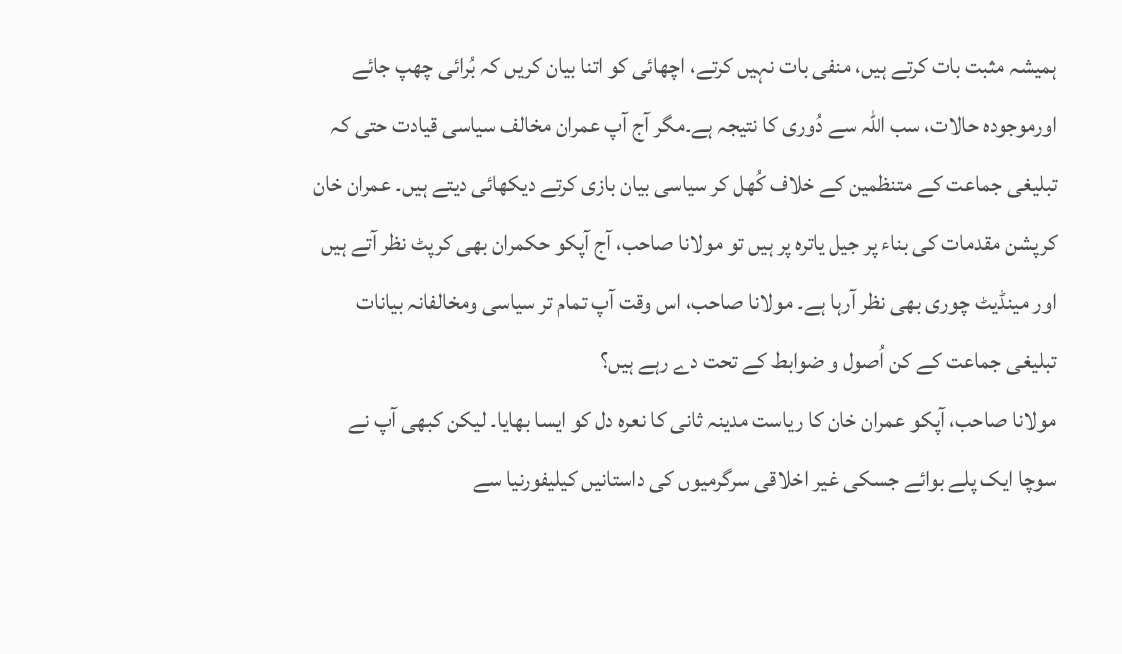ہمیشہ مثبت بات کرتے ہیں، منفی بات نہیں کرتے، اچھائی کو اتنا بیان کریں کہ بُرائی چھپ جائے اورموجودہ حالات، سب اللہ سے دُوری کا نتیجہ ہے۔مگر آج آپ عمران مخالف سیاسی قیادت حتی کہ تبلیغی جماعت کے متنظمین کے خلاف کُھل کر سیاسی بیان بازی کرتے دیکھائی دیتے ہیں۔ عمران خان کرپشن مقدمات کی بناء پر جیل یاترہ پر ہیں تو مولانا صاحب، آج آپکو حکمران بھی کرپٹ نظر آتے ہیں اور مینڈیٹ چوری بھی نظر آرہا ہے۔ مولانا صاحب، اس وقت آپ تمام تر سیاسی ومخالفانہ بیانات تبلیغی جماعت کے کن اُصول و ضوابط کے تحت دے رہے ہیں؟
مولانا صاحب، آپکو عمران خان کا ریاست مدینہ ثانی کا نعرہ دل کو ایسا بھایا۔ لیکن کبھی آپ نے سوچا ایک پلے بوائے جسکی غیر اخلاقی سرگرمیوں کی داستانیں کیلیفورنیا سے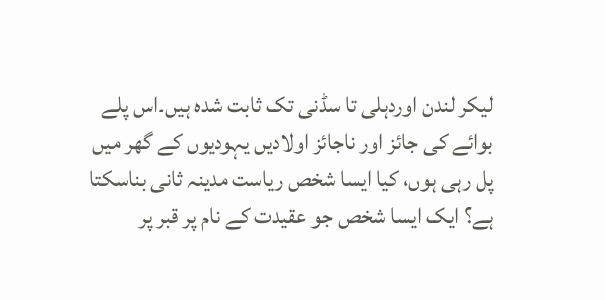لیکر لندن اوردہلی تا سڈنی تک ثابت شدہ ہیں۔اس پلے بوائے کی جائز اور ناجائز اولادیں یہودیوں کے گھر میں پل رہی ہوں، کیا ایسا شخص ریاست مدینہ ثانی بناسکتا ہے؟ ایک ایسا شخص جو عقیدت کے نام پر قبر پر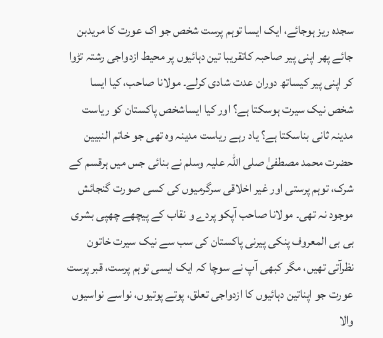سجدہ ریز ہوجائے، ایک ایسا توہم پرست شخص جو اک عورت کا مریدبن جائے پھر اپنی پیر صاحبہ کاتقریبا تین دہائیوں پر محیط ازدواجی رشتہ تڑوا کر اپنی پیر کیساتھ دوران عدت شادی کرلے۔ مولانا صاحب، کیا ایسا شخص نیک سیرت ہوسکتا ہے؟ اور کیا ایساشخص پاکستان کو ریاست مدینہ ثانی بناسکتا ہے؟ یاد رہے ریاست مدینہ وہ تھی جو خاتم النبیین حضرت محمد مصطفیٰ صلی اللہ علیہ وسلم نے بنائی جس میں ہرقسم کے شرک، توہم پرستی اور غیر اخلاقی سرگرمیوں کی کسی صورت گنجائش موجود نہ تھی۔ مولانا صاحب آپکو پردے و نقاب کے پیچھے چھپی بشری بی بی المعروف پنکی پیرنی پاکستان کی سب سے نیک سیرت خاتون نظرآتی تھیں، مگر کبھی آپ نے سوچا کہ ایک ایسی توہم پرست، قبر پرست عورت جو اپناتین دہائیوں کا ازدواجی تعلق، پوتے پوتیوں، نواسے نواسیوں والا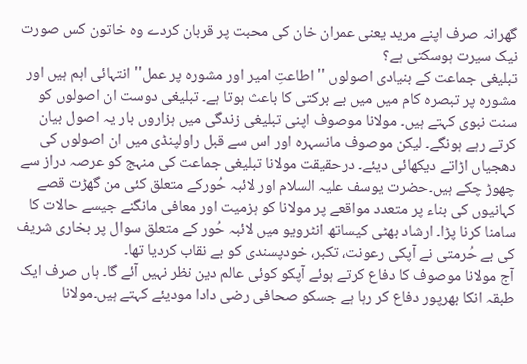گھرانہ صرف اپنے مرید یعنی عمران خان کی محبت پر قربان کردے وہ خاتون کس صورت نیک سیرت ہوسکتی ہے؟
تبلیغی جماعت کے بنیادی اصولوں ''اطاعتِ امیر اور مشورہ پر عمل'' انتہائی اہم ہیں اور مشورہ پر تبصرہ کام میں میں بے برکتی کا باعث ہوتا ہے۔ تبلیغی دوست ان اصولوں کو سنت نبوی کہتے ہیں۔ مولانا موصوف اپنی تبلیغی زندگی میں ہزاروں بار یہ اصول بیان کرتے رہے ہونگے۔ لیکن موصوف مانسہرہ اور اس سے قبل راولپنڈی میں ان اصولوں کی دھجیاں اڑاتے دیکھائی دیئے۔ درحقیقت مولانا تبلیغی جماعت کی منہج کو عرصہ دراز سے چھوڑ چکے ہیں۔حضرت یوسف علیہ السلام اور لائبہ حُورکے متعلق کئی من گھڑت قصے کہانیوں کی بناء پر متعدد مواقعے پر مولانا کو ہزمیت اور معافی مانگنے جیسے حالات کا سامنا کرنا پڑا۔ ارشاد بھٹی کیساتھ انٹرویو میں لائبہ حُور کے متعلق سوال پر بخاری شریف کی بے حُرمتی نے آپکی رعونت، تکبر، خودپسندی کو بے نقاب کردیا تھا۔
آج مولانا موصوف کا دفاع کرتے ہوئے آپکو کوئی عالم دین نظر نہیں آئے گا۔ ہاں صرف ایک طبقہ انکا بھرپور دفاع کر رہا ہے جسکو صحافی رضی دادا مودیئے کہتے ہیں۔مولانا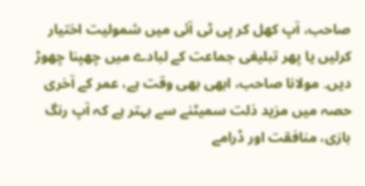صاحب، آپ کھل کر پی ٹی آئی میں شمولیت اختیار کرلیں یا پھر تبلیغی جماعت کے لبادے میں چھپنا چھوڑ دیں۔ مولانا صاحب، ابھی بھی وقت ہے، عمر کے آخری حصہ میں مزید ذلت سمیٹنے سے بہتر ہے کہ آپ رنگ بازی، منافقت اور ڈرامے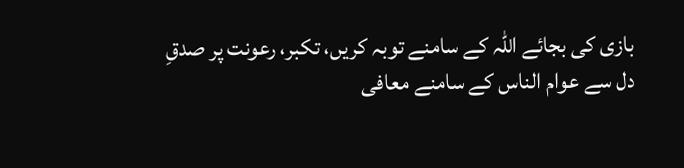بازی کی بجائے اللہ کے سامنے توبہ کریں، تکبر، رعونت پر صدقِ دل سے عوام الناس کے سامنے معافی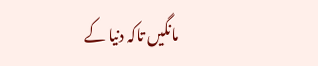مانگیں تاکہ دنیا کے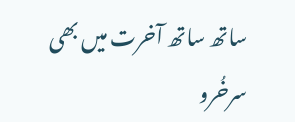ساتھ ساتھ آخرت میں بھی سرخُرو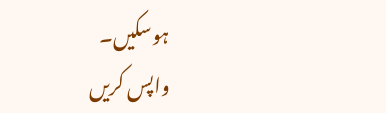ہوسکیں۔
واپس کریں